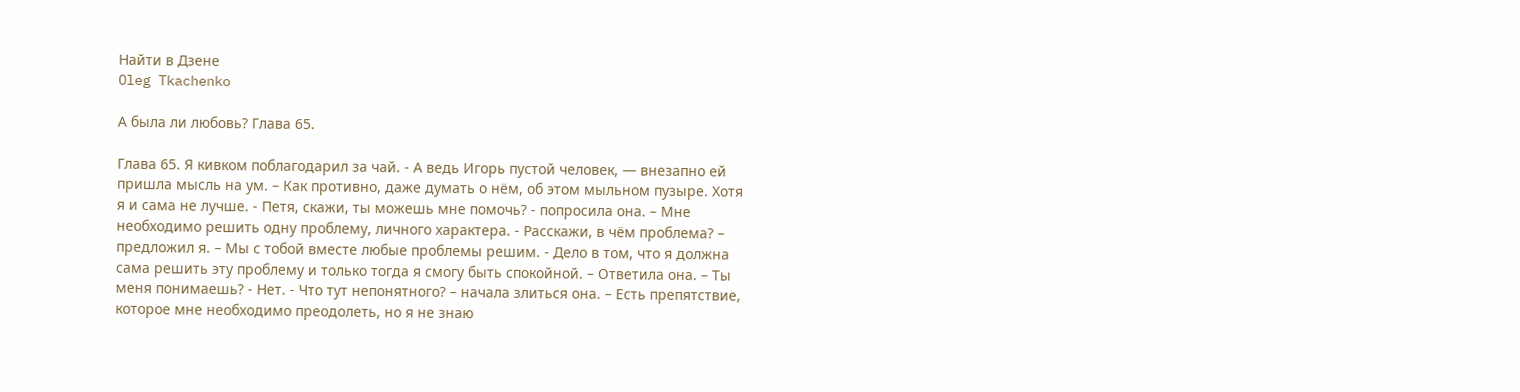Найти в Дзене
Oleg Tkachenko

А была ли любовь? Глава 65.

Глава 65. Я кивком поблагодарил за чай. - А ведь Игорь пустой человек, — внезапно ей пришла мысль на ум. – Как противно, даже думать о нём, об этом мыльном пузыре. Хотя я и сама не лучше. - Петя, скажи, ты можешь мне помочь? - попросила она. – Мне необходимо решить одну проблему, личного характера. - Расскажи, в чём проблема? – предложил я. – Мы с тобой вместе любые проблемы решим. - Дело в том, что я должна сама решить эту проблему и только тогда я смогу быть спокойной. – Ответила она. – Ты меня понимаешь? - Нет. - Что тут непонятного? – начала злиться она. – Есть препятствие, которое мне необходимо преодолеть, но я не знаю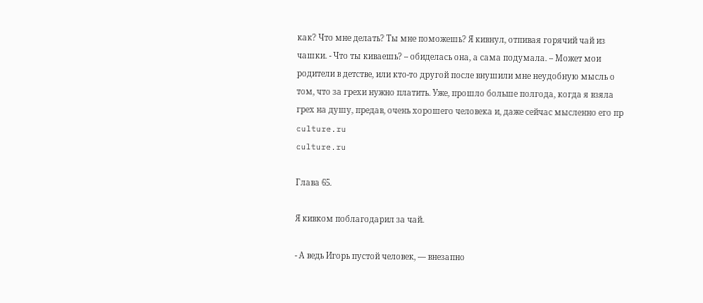как? Что мне делать? Ты мне поможешь? Я кивнул, отпивая горячий чай из чашки. - Что ты киваешь? – обиделась она, а сама подумала. – Может мои родители в детстве, или кто-то другой после внушили мне неудобную мысль о том, что за грехи нужно платить. Уже, прошло больше полгода, когда я взяла грех на душу, предав, очень хорошего человека и, даже сейчас мысленно его пр
culture.ru
culture.ru

Глава 65.

Я кивком поблагодарил за чай.

- А ведь Игорь пустой человек, — внезапно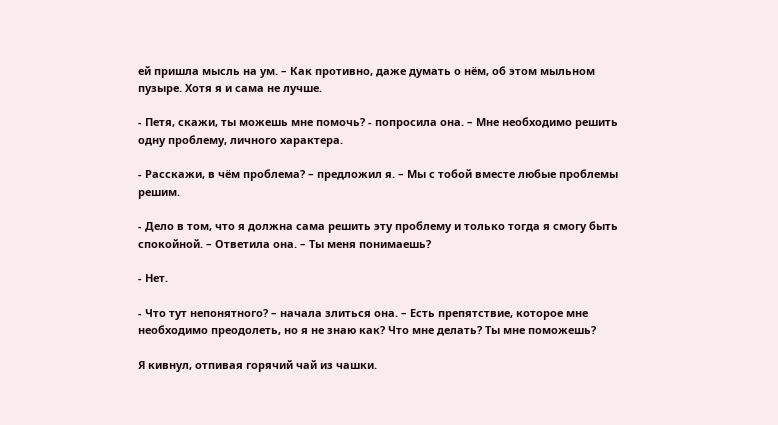ей пришла мысль на ум. – Как противно, даже думать о нём, об этом мыльном пузыре. Хотя я и сама не лучше.

- Петя, скажи, ты можешь мне помочь? - попросила она. – Мне необходимо решить одну проблему, личного характера.

- Расскажи, в чём проблема? – предложил я. – Мы с тобой вместе любые проблемы решим.

- Дело в том, что я должна сама решить эту проблему и только тогда я смогу быть спокойной. – Ответила она. – Ты меня понимаешь?

- Нет.

- Что тут непонятного? – начала злиться она. – Есть препятствие, которое мне необходимо преодолеть, но я не знаю как? Что мне делать? Ты мне поможешь?

Я кивнул, отпивая горячий чай из чашки.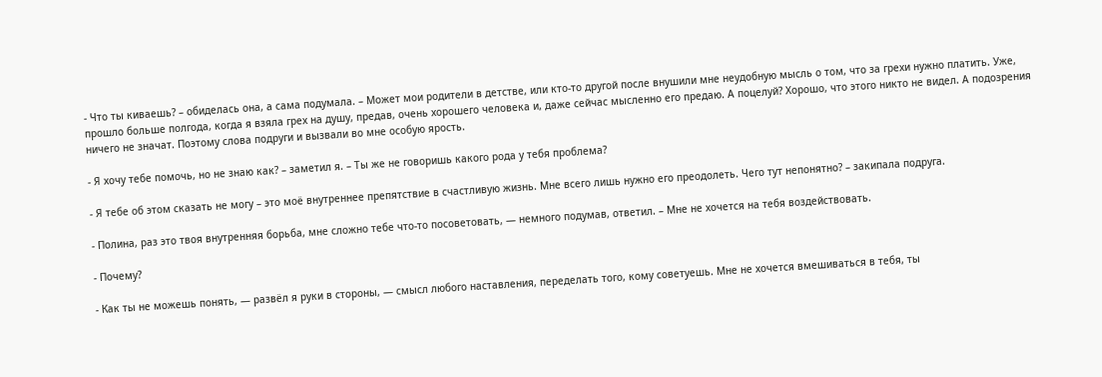- Что ты киваешь? – обиделась она, а сама подумала. – Может мои родители в детстве, или кто-то другой после внушили мне неудобную мысль о том, что за грехи нужно платить. Уже, прошло больше полгода, когда я взяла грех на душу, предав, очень хорошего человека и, даже сейчас мысленно его предаю. А поцелуй? Хорошо, что этого никто не видел. А подозрения ничего не значат. Поэтому слова подруги и вызвали во мне особую ярость.

- Я хочу тебе помочь, но не знаю как? – заметил я. – Ты же не говоришь какого рода у тебя проблема?

- Я тебе об этом сказать не могу – это моё внутреннее препятствие в счастливую жизнь. Мне всего лишь нужно его преодолеть. Чего тут непонятно? – закипала подруга.

- Полина, раз это твоя внутренняя борьба, мне сложно тебе что-то посоветовать, — немного подумав, ответил. – Мне не хочется на тебя воздействовать.

- Почему?

- Как ты не можешь понять, — развёл я руки в стороны, — смысл любого наставления, переделать того, кому советуешь. Мне не хочется вмешиваться в тебя, ты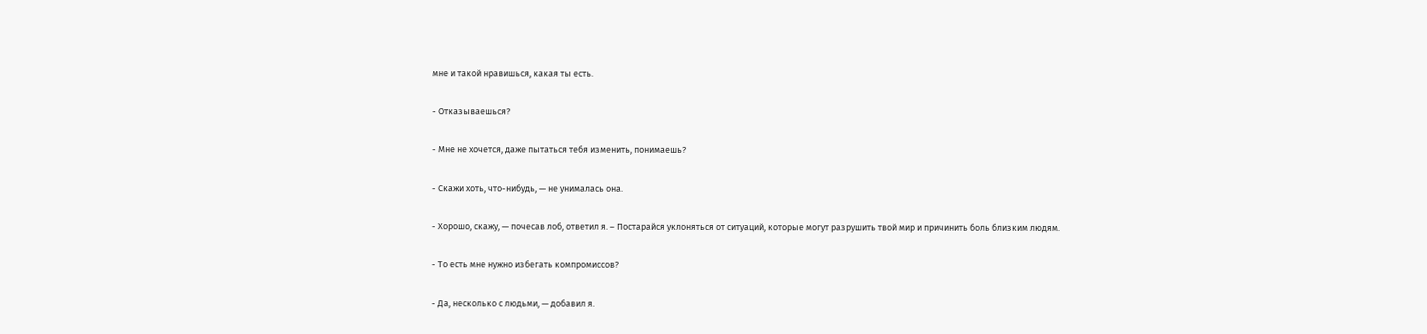мне и такой нравишься, какая ты есть.

- Отказываешься?

- Мне не хочется, даже пытаться тебя изменить, понимаешь?

- Скажи хоть, что-нибудь, — не унималась она.

- Хорошо, скажу, — почесав лоб, ответил я. – Постарайся уклоняться от ситуаций, которые могут разрушить твой мир и причинить боль близким людям.

- То есть мне нужно избегать компромиссов?

- Да, несколько с людьми, — добавил я.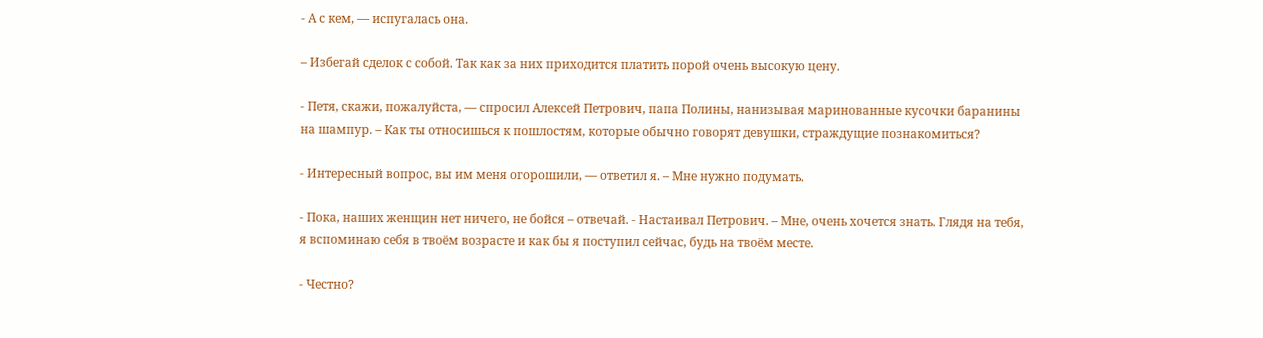- А с кем, — испугалась она.

– Избегай сделок с собой. Так как за них приходится платить порой очень высокую цену.

- Петя, скажи, пожалуйста, — спросил Алексей Петрович, папа Полины, нанизывая маринованные кусочки баранины на шампур. – Как ты относишься к пошлостям, которые обычно говорят девушки, страждущие познакомиться?

- Интересный вопрос, вы им меня огорошили, — ответил я. – Мне нужно подумать.

- Пока, наших женщин нет ничего, не бойся – отвечай. - Настаивал Петрович. – Мне, очень хочется знать. Глядя на тебя, я вспоминаю себя в твоём возрасте и как бы я поступил сейчас, будь на твоём месте.

- Честно?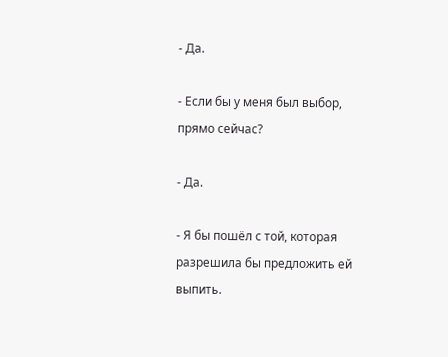- Да.

- Если бы у меня был выбор, прямо сейчас?

- Да.

- Я бы пошёл с той, которая разрешила бы предложить ей выпить.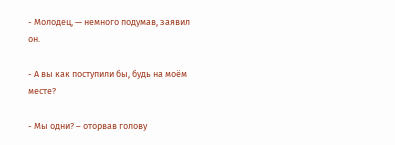- Молодец, — немного подумав, заявил он.

- А вы как поступили бы, будь на моём месте?

- Мы одни? – оторвав голову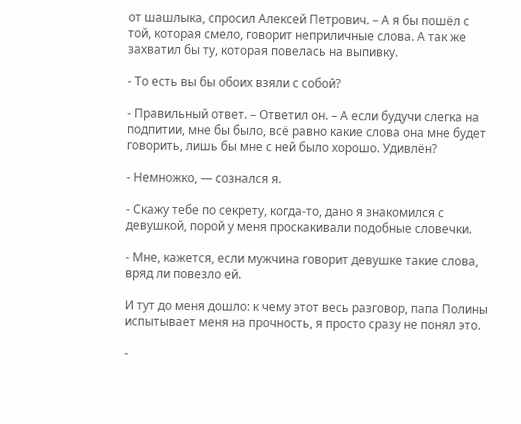от шашлыка, спросил Алексей Петрович. – А я бы пошёл с той, которая смело, говорит неприличные слова. А так же захватил бы ту, которая повелась на выпивку.

- То есть вы бы обоих взяли с собой?

- Правильный ответ. – Ответил он. – А если будучи слегка на подпитии, мне бы было, всё равно какие слова она мне будет говорить, лишь бы мне с ней было хорошо. Удивлён?

- Немножко, — сознался я.

- Скажу тебе по секрету, когда-то, дано я знакомился с девушкой, порой у меня проскакивали подобные словечки.

- Мне, кажется, если мужчина говорит девушке такие слова, вряд ли повезло ей.

И тут до меня дошло: к чему этот весь разговор, папа Полины испытывает меня на прочность, я просто сразу не понял это.

-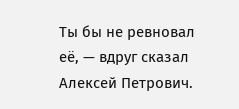Ты бы не ревновал её, — вдруг сказал Алексей Петрович.